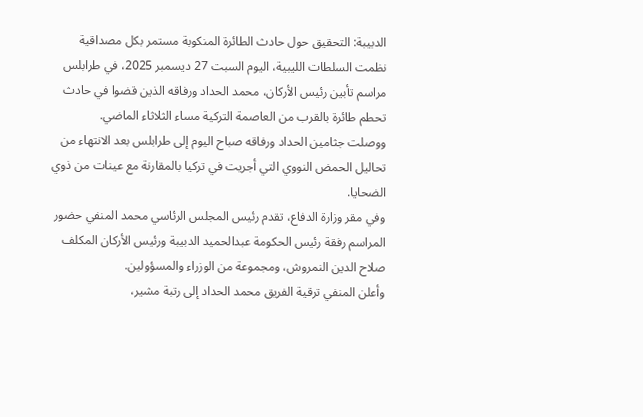الدبيبة: التحقيق حول حادث الطائرة المنكوبة مستمر بكل مصداقية
نظمت السلطات الليبية، اليوم السبت 27 ديسمبر 2025، في طرابلس مراسم تأبين رئيس الأركان، محمد الحداد ورفاقه الذين قضوا في حادث تحطم طائرة بالقرب من العاصمة التركية مساء الثلاثاء الماضي.
ووصلت جثامين الحداد ورفاقه صباح اليوم إلى طرابلس بعد الانتهاء من تحاليل الحمض النووي التي أجريت في تركيا بالمقارنة مع عينات من ذوي الضحايا.
وفي مقر وزارة الدفاع، تقدم رئيس المجلس الرئاسي محمد المنفي حضور المراسم رفقة رئيس الحكومة عبدالحميد الدبيبة ورئيس الأركان المكلف صلاح الدين النمروش، ومجموعة من الوزراء والمسؤولين.
وأعلن المنفي ترقية الفريق محمد الحداد إلى رتبة مشير،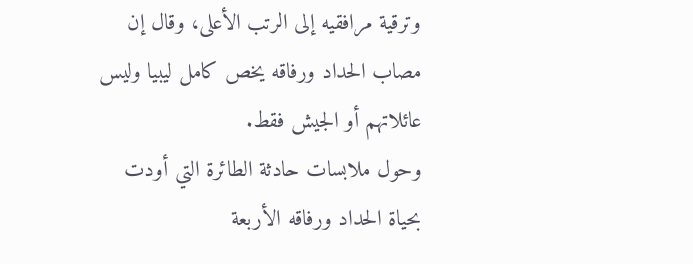وترقية مرافقيه إلى الرتب الأعلى، وقال إن مصاب الحداد ورفاقه يخص كامل ليبيا وليس عائلاتهم أو الجيش فقط.
وحول ملابسات حادثة الطائرة التي أودت بحياة الحداد ورفاقه الأربعة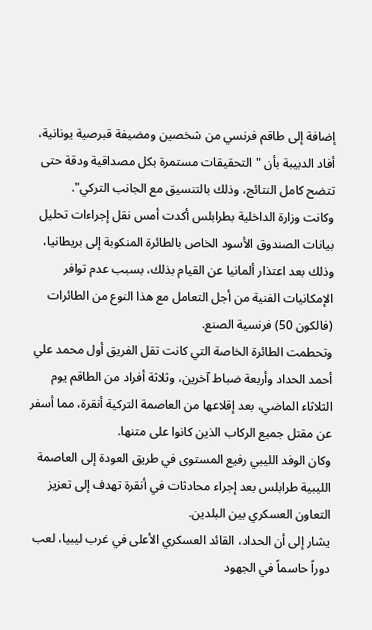إضافة إلى طاقم فرنسي من شخصين ومضيفة قبرصية يونانية، أفاد الدبيبة بأن "التحقيقات مستمرة بكل مصداقية ودقة حتى تتضح كامل النتائج، وذلك بالتنسيق مع الجانب التركي".
وكانت وزارة الداخلية بطرابلس أكدت أمس نقل إجراءات تحليل بيانات الصندوق الأسود الخاص بالطائرة المنكوبة إلى بريطانيا، وذلك بعد اعتذار ألمانيا عن القيام بذلك، بسبب عدم توافر الإمكانيات الفنية من أجل التعامل مع هذا النوع من الطائرات (فالكون 50) فرنسية الصنع.
وتحطمت الطائرة الخاصة التي كانت تقل الفريق أول محمد علي أحمد الحداد وأربعة ضباط آخرين، وثلاثة أفراد من الطاقم يوم الثلاثاء الماضي، بعد إقلاعها من العاصمة التركية أنقرة، مما أسفر عن مقتل جميع الركاب الذين كانوا على متنها.
وكان الوفد الليبي رفيع المستوى في طريق العودة إلى العاصمة الليبية طرابلس بعد إجراء محادثات في أنقرة تهدف إلى تعزيز التعاون العسكري بين البلدين.
يشار إلى أن الحداد، القائد العسكري الأعلى في غرب ليبيا، لعب دوراً حاسماً في الجهود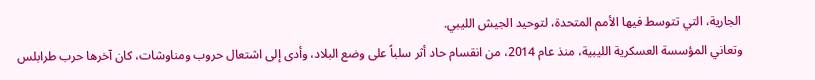الجارية، التي تتوسط فيها الأمم المتحدة، لتوحيد الجيش الليبي.
وتعاني المؤسسة العسكرية الليبية، منذ عام 2014، من انقسام حاد أثر سلباً على وضع البلاد، وأدى إلى اشتعال حروب ومناوشات، كان آخرها حرب طرابلس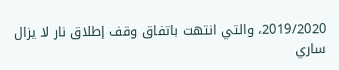2019/2020، والتي انتهت باتفاق وقف إطلاق نار لا يزال ساري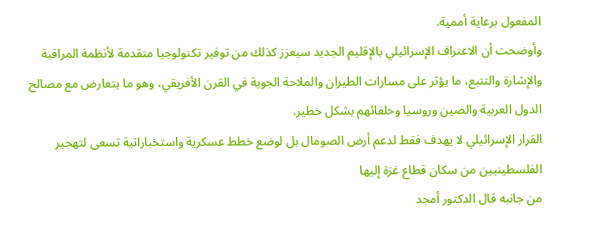المفعول برعاية أممية.
وأوضحت أن الاعتراف الإسرائيلي بالإقليم الجديد سيعزز كذلك من توفير تكنولوجيا متقدمة لأنظمة المراقبة والإشارة والتتبع، ما يؤثر على مسارات الطيران والملاحة الجوية في القرن الأفريقي، وهو ما يتعارض مع مصالح الدول العربية والصين وروسيا وحلفائهم بشكل خطير.
القرار الإسرائيلي لا يهدف فقط لدعم أرض الصومال بل لوضع خطط عسكرية واستخباراتية تسعى لتهجير الفلسطينيين من سكان قطاع غزة إليها
من جانبه قال الدكتور أمجد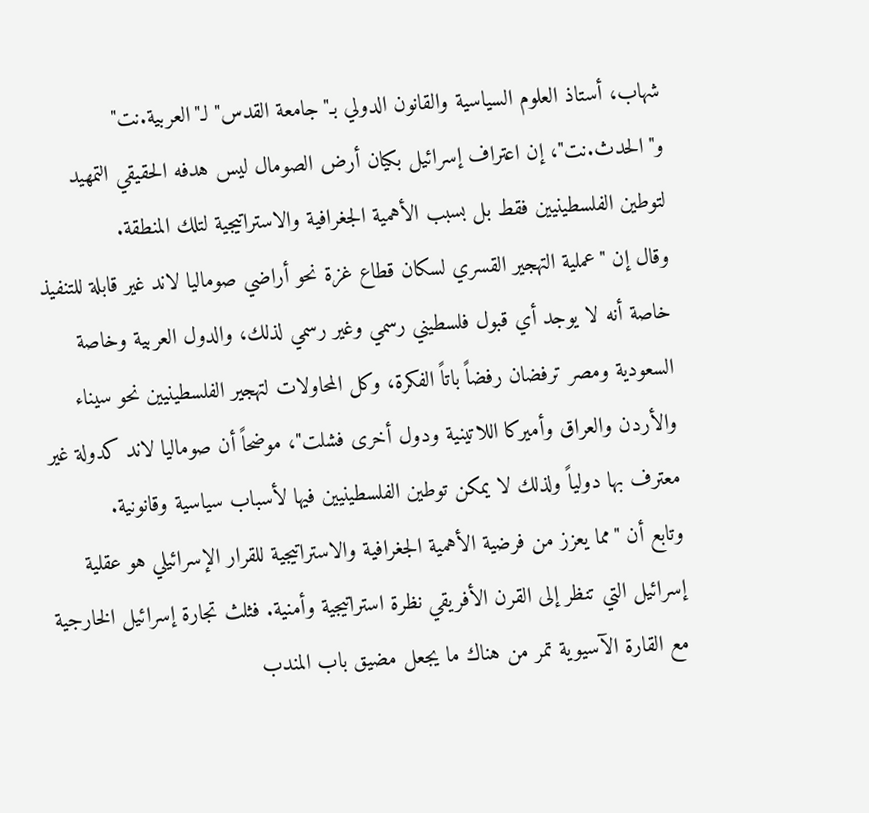شهاب، أستاذ العلوم السياسية والقانون الدولي بـ"جامعة القدس" لـ"العربية.نت" و"الحدث.نت"، إن اعتراف إسرائيل بكيان أرض الصومال ليس هدفه الحقيقي التمهيد لتوطين الفلسطينيين فقط بل بسبب الأهمية الجغرافية والاستراتيجية لتلك المنطقة.
وقال إن "عملية التهجير القسري لسكان قطاع غزة نحو أراضي صوماليا لاند غير قابلة للتنفيذ خاصة أنه لا يوجد أي قبول فلسطيني رسمي وغير رسمي لذلك، والدول العربية وخاصة السعودية ومصر ترفضان رفضاً باتاً الفكرة، وكل المحاولات لتهجير الفلسطينيين نحو سيناء والأردن والعراق وأميركا اللاتينية ودول أخرى فشلت"، موضحاً أن صوماليا لاند كدولة غير معترف بها دولياً ولذلك لا يمكن توطين الفلسطينيين فيها لأسباب سياسية وقانونية.
وتابع أن "مما يعزز من فرضية الأهمية الجغرافية والاستراتيجية للقرار الإسرائيلي هو عقلية إسرائيل التي تنظر إلى القرن الأفريقي نظرة استراتيجية وأمنية. فثلث تجارة إسرائيل الخارجية مع القارة الآسيوية تمر من هناك ما يجعل مضيق باب المندب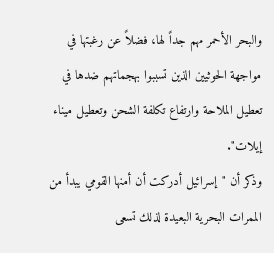والبحر الأحمر مهم جداً لها، فضلاً عن رغبتها في مواجهة الحوثيين الذين تسببوا بهجماتهم ضدها في تعطيل الملاحة وارتفاع تكلفة الشحن وتعطيل ميناء إيلات".
وذكر أن "إسرائيل أدركت أن أمنها القومي يبدأ من الممرات البحرية البعيدة لذلك تسعى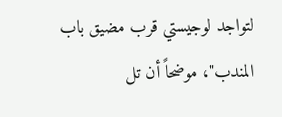لتواجد لوجيستي قرب مضيق باب المندب"، موضحاً أن تل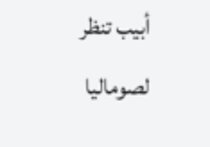أبيب تنظر لصوماليا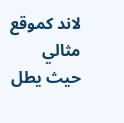لاند كموقع مثالي حيث يطل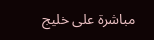مباشرة على خليج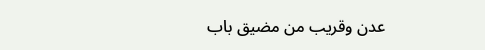عدن وقريب من مضيق باب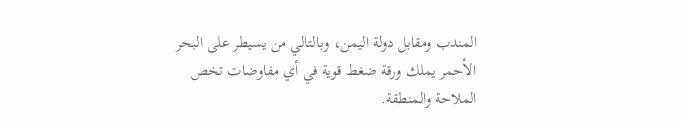المندب ومقابل دولة اليمن، وبالتالي من يسيطر على البحر الأحمر يملك ورقة ضغط قوية في أي مفاوضات تخص الملاحة والمنطقة.